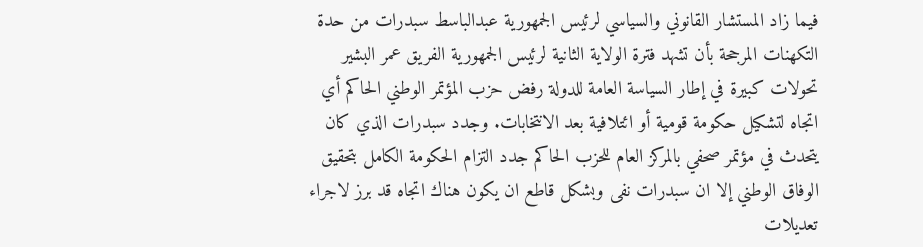فيما زاد المستشار القانوني والسياسي لرئيس الجمهورية عبدالباسط سبدرات من حدة التكهنات المرجحة بأن تشهد فترة الولاية الثانية لرئيس الجمهورية الفريق عمر البشير تحولات كبيرة في إطار السياسة العامة للدولة رفض حزب المؤتمر الوطني الحاكم أي اتجاه لتشكيل حكومة قومية أو ائتلافية بعد الانتخابات. وجدد سبدرات الذي كان يتحدث في مؤتمر صحفي بالمركز العام للحزب الحاكم جدد التزام الحكومة الكامل بتحقيق الوفاق الوطني إلا ان سبدرات نفى وبشكل قاطع ان يكون هناك اتجاه قد برز لاجراء تعديلات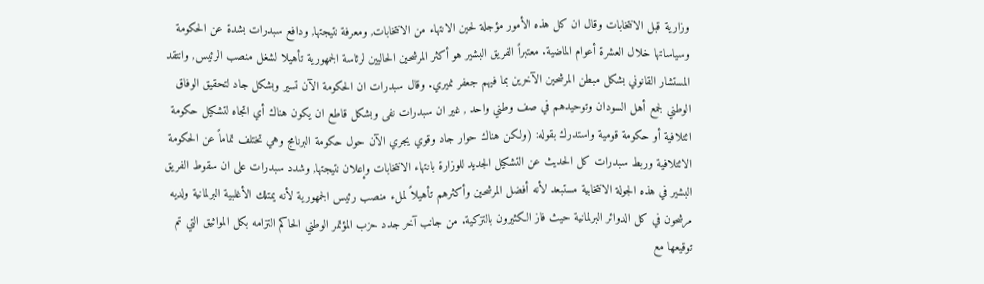وزارية قبل الانتخابات وقال ان كل هذه الأمور مؤجلة لحين الانتهاء من الانتخابات, ومعرفة نتيجتها, ودافع سبدرات بشدة عن الحكومة وسياساتها خلال العشرة أعوام الماضية. معتبراً الفريق البشير هو أكثر المرشحين الحاليين لرئاسة الجمهورية تأهيلا لشغل منصب الرئيس, وانتقد المستشار القانوني بشكل مبطن المرشحين الآخرين بما فيهم جعفر نميري. وقال سبدرات ان الحكومة الآن تسير وبشكل جاد لتحقيق الوفاق الوطني لجمع أهل السودان وتوحيدهم في صف وطني واحد , غير ان سبدرات نفى وبشكل قاطع ان يكون هناك أي اتجاه لتشكيل حكومة ائتلافية أو حكومة قومية واستدرك بقوله: (ولكن هناك حوار جاد وقوي يجري الآن حول حكومة البرنامج وهي تختلف تماماً عن الحكومة الائتلافية وربط سبدرات كل الحديث عن التشكيل الجديد للوزارة بانتهاء الانتخابات وإعلان نتيجتها, وشدد سبدرات على ان سقوط الفريق البشير في هذه الجولة الانتخابية مستبعد لأنه أفضل المرشحين وأكثرهم تأهيلاً لملء منصب رئيس الجمهورية لأنه يمتلك الأغلبية البرلمانية ولديه مرشحون في كل الدوائر البرلمانية حيث فاز الكثيرون بالتزكية. من جانب آخر جدد حزب المؤتمر الوطني الحاكم التزامه بكل المواثيق التي تم توقيعها مع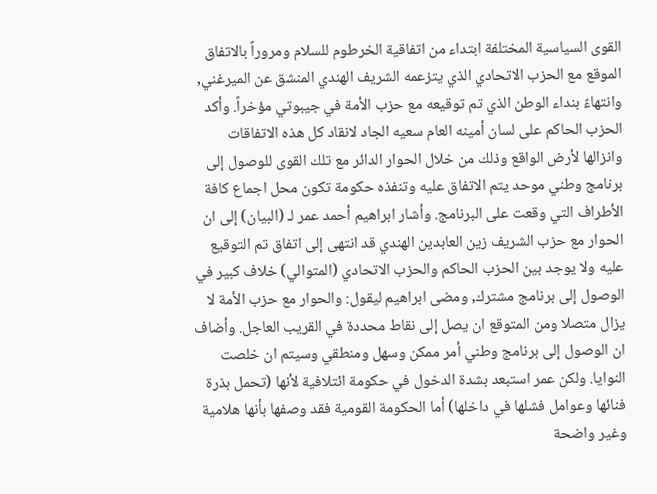القوى السياسية المختلفة ابتداء من اتفاقية الخرطوم للسلام ومروراً بالاتفاق الموقع مع الحزب الاتحادي الذي يتزعمه الشريف الهندي المنشق عن الميرغني, وانتهاءً بنداء الوطن الذي تم توقيعه مع حزب الأمة في جيبوتي مؤخراً. وأكد الحزب الحاكم على لسان أمينه العام سعيه الجاد لانقاد كل هذه الاتفاقات وانزالها لأرض الواقع وذلك من خلال الحوار الدائر مع تلك القوى للوصول إلى برنامج وطني موحد يتم الاتفاق عليه وتنفذه حكومة تكون محل اجماع كافة الأطراف التي وقعت على البرنامج. وأشار ابراهيم أحمد عمر لـ (البيان) إلى ان الحوار مع حزب الشريف زين العابدين الهندي قد انتهى إلى اتفاق تم التوقيع عليه ولا يوجد بين الحزب الحاكم والحزب الاتحادي (المتوالي) خلاف كبير في الوصول إلى برنامج مشترك, ومضى ابراهيم ليقول: والحوار مع حزب الأمة لا يزال متصلا ومن المتوقع ان يصل إلى نقاط محددة في القريب العاجل. وأضاف ان الوصول إلى برنامج وطني أمر ممكن وسهل ومنطقي وسيتم ان خلصت النوايا. ولكن عمر استبعد بشدة الدخول في حكومة ائتلافية لأنها (تحمل بذرة فنائها وعوامل فشلها في داخلها) أما الحكومة القومية فقد وصفها بأنها هلامية وغير واضحة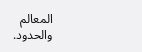المعالم والحدود.